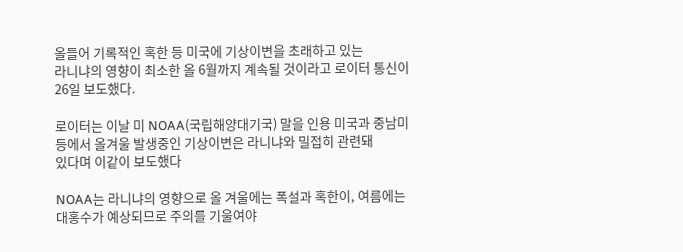올들어 기록적인 혹한 등 미국에 기상이변을 초래하고 있는
라니냐의 영향이 최소한 올 6월까지 계속될 것이라고 로이터 통신이
26일 보도했다.

로이터는 이날 미 NOAA(국립해양대기국) 말을 인용 미국과 중남미
등에서 올겨울 발생중인 기상이변은 라니냐와 밀접히 관련돼
있다며 이같이 보도했다

NOAA는 라니냐의 영향으로 올 겨울에는 폭설과 혹한이, 여름에는
대홍수가 예상되므로 주의를 기울여야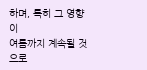하며, 특히 그 영향이
여름까지 계속될 것으로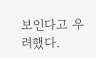보인다고 우려했다.